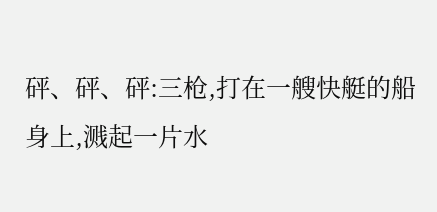砰、砰、砰:三枪,打在一艘快艇的船身上,溅起一片水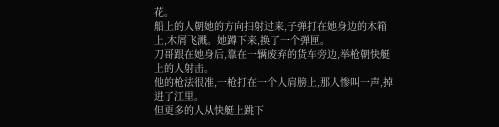花。
船上的人朝她的方向扫射过来,子弹打在她身边的木箱上,木屑飞溅。她蹲下来,换了一个弹匣。
刀哥跟在她身后,靠在一辆废弃的货车旁边,举枪朝快艇上的人射击。
他的枪法很准,一枪打在一个人肩膀上,那人惨叫一声,掉进了江里。
但更多的人从快艇上跳下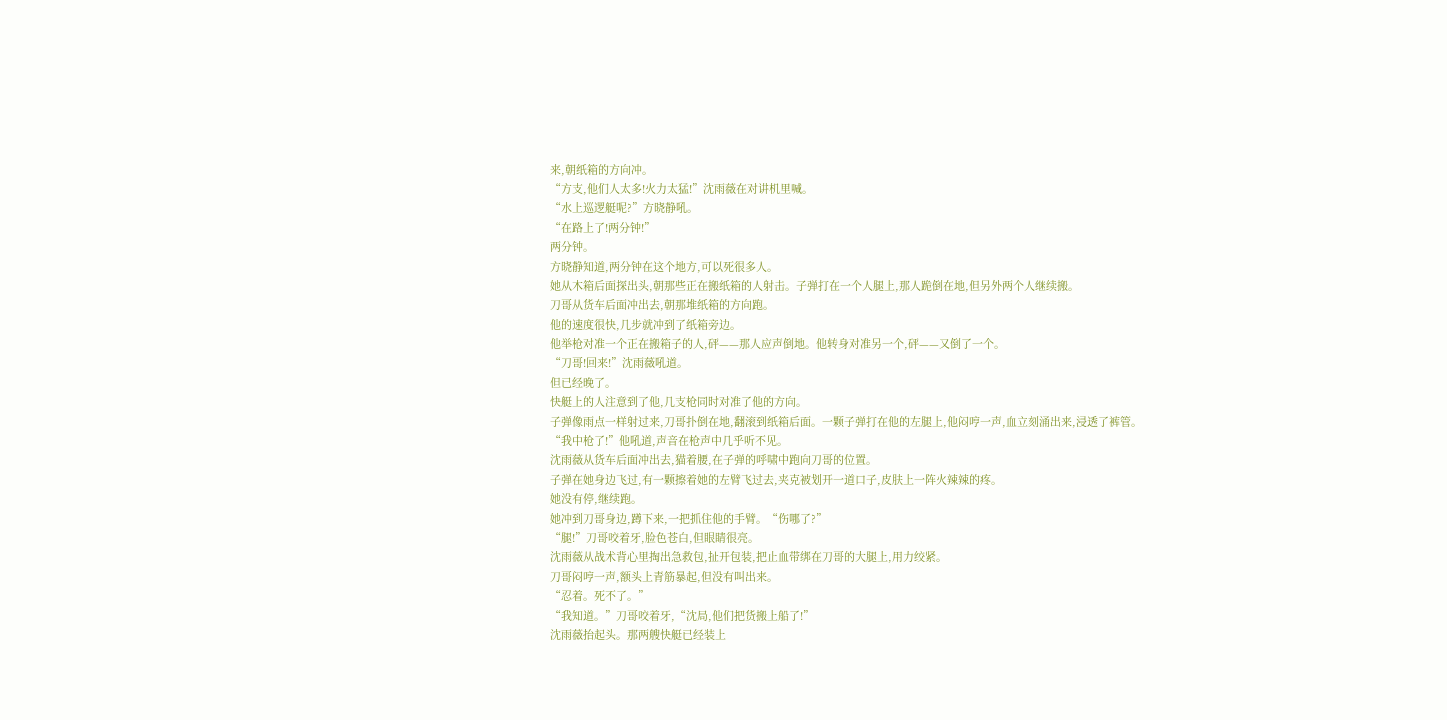来,朝纸箱的方向冲。
“方支,他们人太多!火力太猛!”沈雨薇在对讲机里喊。
“水上巡逻艇呢?”方晓静吼。
“在路上了!两分钟!”
两分钟。
方晓静知道,两分钟在这个地方,可以死很多人。
她从木箱后面探出头,朝那些正在搬纸箱的人射击。子弹打在一个人腿上,那人跪倒在地,但另外两个人继续搬。
刀哥从货车后面冲出去,朝那堆纸箱的方向跑。
他的速度很快,几步就冲到了纸箱旁边。
他举枪对准一个正在搬箱子的人,砰——那人应声倒地。他转身对准另一个,砰——又倒了一个。
“刀哥!回来!”沈雨薇吼道。
但已经晚了。
快艇上的人注意到了他,几支枪同时对准了他的方向。
子弹像雨点一样射过来,刀哥扑倒在地,翻滚到纸箱后面。一颗子弹打在他的左腿上,他闷哼一声,血立刻涌出来,浸透了裤管。
“我中枪了!”他吼道,声音在枪声中几乎听不见。
沈雨薇从货车后面冲出去,猫着腰,在子弹的呼啸中跑向刀哥的位置。
子弹在她身边飞过,有一颗擦着她的左臂飞过去,夹克被划开一道口子,皮肤上一阵火辣辣的疼。
她没有停,继续跑。
她冲到刀哥身边,蹲下来,一把抓住他的手臂。“伤哪了?”
“腿!”刀哥咬着牙,脸色苍白,但眼睛很亮。
沈雨薇从战术背心里掏出急救包,扯开包装,把止血带绑在刀哥的大腿上,用力绞紧。
刀哥闷哼一声,额头上青筋暴起,但没有叫出来。
“忍着。死不了。”
“我知道。”刀哥咬着牙,“沈局,他们把货搬上船了!”
沈雨薇抬起头。那两艘快艇已经装上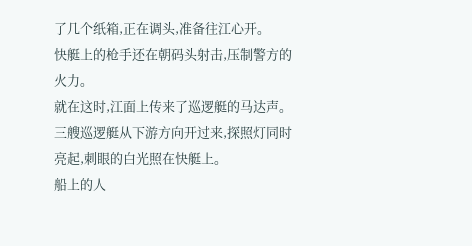了几个纸箱,正在调头,准备往江心开。
快艇上的枪手还在朝码头射击,压制警方的火力。
就在这时,江面上传来了巡逻艇的马达声。
三艘巡逻艇从下游方向开过来,探照灯同时亮起,刺眼的白光照在快艇上。
船上的人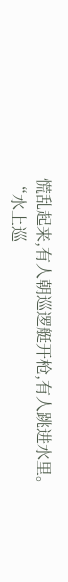慌乱起来,有人朝巡逻艇开枪,有人跳进水里。
“水上巡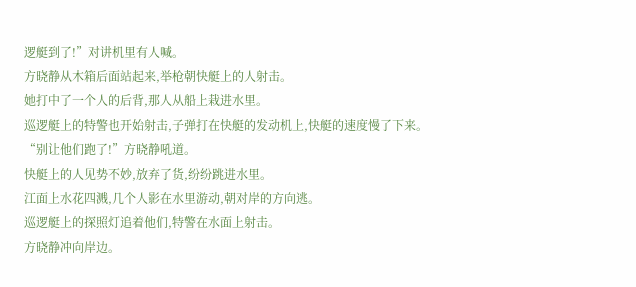逻艇到了!”对讲机里有人喊。
方晓静从木箱后面站起来,举枪朝快艇上的人射击。
她打中了一个人的后背,那人从船上栽进水里。
巡逻艇上的特警也开始射击,子弹打在快艇的发动机上,快艇的速度慢了下来。
“别让他们跑了!”方晓静吼道。
快艇上的人见势不妙,放弃了货,纷纷跳进水里。
江面上水花四溅,几个人影在水里游动,朝对岸的方向逃。
巡逻艇上的探照灯追着他们,特警在水面上射击。
方晓静冲向岸边。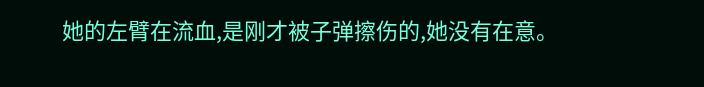她的左臂在流血,是刚才被子弹擦伤的,她没有在意。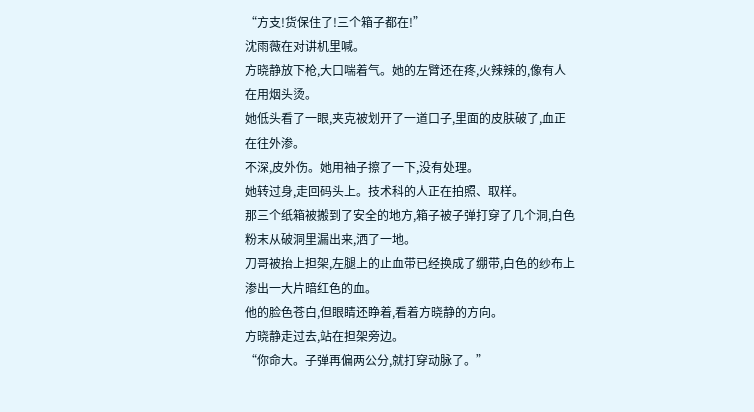“方支!货保住了!三个箱子都在!”
沈雨薇在对讲机里喊。
方晓静放下枪,大口喘着气。她的左臂还在疼,火辣辣的,像有人在用烟头烫。
她低头看了一眼,夹克被划开了一道口子,里面的皮肤破了,血正在往外渗。
不深,皮外伤。她用袖子擦了一下,没有处理。
她转过身,走回码头上。技术科的人正在拍照、取样。
那三个纸箱被搬到了安全的地方,箱子被子弹打穿了几个洞,白色粉末从破洞里漏出来,洒了一地。
刀哥被抬上担架,左腿上的止血带已经换成了绷带,白色的纱布上渗出一大片暗红色的血。
他的脸色苍白,但眼睛还睁着,看着方晓静的方向。
方晓静走过去,站在担架旁边。
“你命大。子弹再偏两公分,就打穿动脉了。”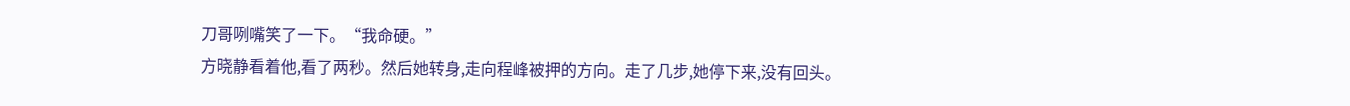刀哥咧嘴笑了一下。“我命硬。”
方晓静看着他,看了两秒。然后她转身,走向程峰被押的方向。走了几步,她停下来,没有回头。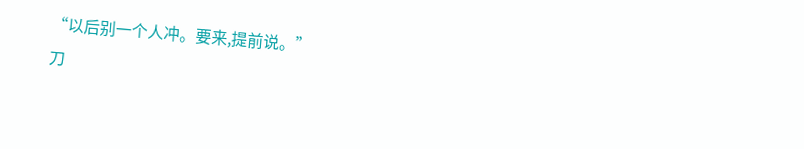“以后别一个人冲。要来,提前说。”
刀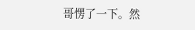哥愣了一下。然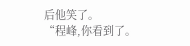后他笑了。
“程峰,你看到了。